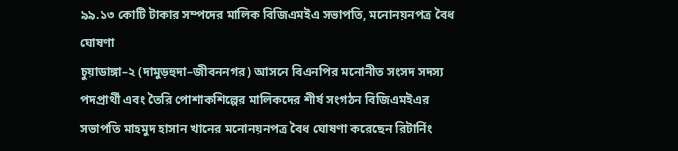৯৯.১৩ কোটি টাকার সম্পদের মালিক বিজিএমইএ সভাপতি, মনোনয়নপত্র বৈধ ঘোষণা
চুয়াডাঙ্গা–২ (দামুড়হুদা–জীবননগর) আসনে বিএনপির মনোনীত সংসদ সদস্য পদপ্রার্থী এবং তৈরি পোশাকশিল্পের মালিকদের শীর্ষ সংগঠন বিজিএমইএর সভাপতি মাহমুদ হাসান খানের মনোনয়নপত্র বৈধ ঘোষণা করেছেন রিটার্নিং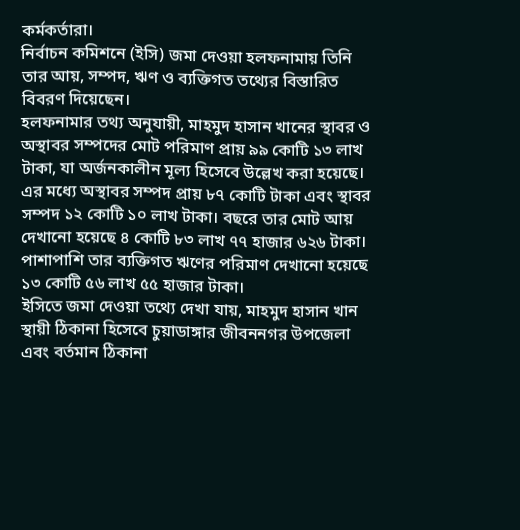কর্মকর্তারা।
নির্বাচন কমিশনে (ইসি) জমা দেওয়া হলফনামায় তিনি তার আয়, সম্পদ, ঋণ ও ব্যক্তিগত তথ্যের বিস্তারিত বিবরণ দিয়েছেন।
হলফনামার তথ্য অনুযায়ী, মাহমুদ হাসান খানের স্থাবর ও অস্থাবর সম্পদের মোট পরিমাণ প্রায় ৯৯ কোটি ১৩ লাখ টাকা, যা অর্জনকালীন মূল্য হিসেবে উল্লেখ করা হয়েছে। এর মধ্যে অস্থাবর সম্পদ প্রায় ৮৭ কোটি টাকা এবং স্থাবর সম্পদ ১২ কোটি ১০ লাখ টাকা। বছরে তার মোট আয় দেখানো হয়েছে ৪ কোটি ৮৩ লাখ ৭৭ হাজার ৬২৬ টাকা। পাশাপাশি তার ব্যক্তিগত ঋণের পরিমাণ দেখানো হয়েছে ১৩ কোটি ৫৬ লাখ ৫৫ হাজার টাকা।
ইসিতে জমা দেওয়া তথ্যে দেখা যায়, মাহমুদ হাসান খান স্থায়ী ঠিকানা হিসেবে চুয়াডাঙ্গার জীবননগর উপজেলা এবং বর্তমান ঠিকানা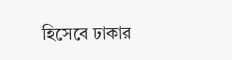হিসেবে ঢাকার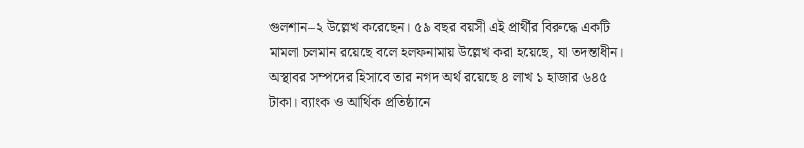গুলশান–২ উল্লেখ করেছেন। ৫৯ বছর বয়সী এই প্রার্থীর বিরুদ্ধে একটি মামলা চলমান রয়েছে বলে হলফনামায় উল্লেখ করা হয়েছে, যা তদন্তাধীন।
অস্থাবর সম্পদের হিসাবে তার নগদ অর্থ রয়েছে ৪ লাখ ১ হাজার ৬৪৫ টাকা। ব্যাংক ও আর্থিক প্রতিষ্ঠানে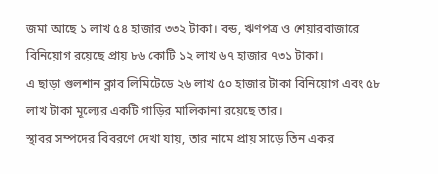জমা আছে ১ লাখ ৫৪ হাজার ৩৩২ টাকা। বন্ড, ঋণপত্র ও শেয়ারবাজারে বিনিয়োগ রয়েছে প্রায় ৮৬ কোটি ১২ লাখ ৬৭ হাজার ৭৩১ টাকা।
এ ছাড়া গুলশান ক্লাব লিমিটেডে ২৬ লাখ ৫০ হাজার টাকা বিনিয়োগ এবং ৫৮ লাখ টাকা মূল্যের একটি গাড়ির মালিকানা রয়েছে তার।
স্থাবর সম্পদের বিবরণে দেখা যায়, তার নামে প্রায় সাড়ে তিন একর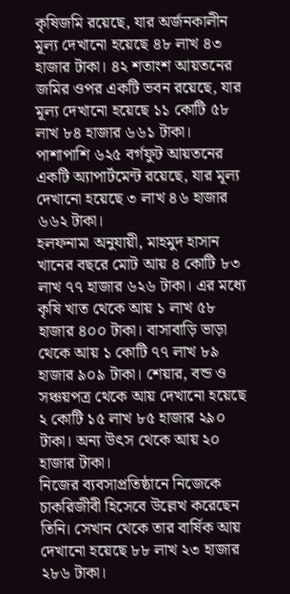কৃষিজমি রয়েছে, যার অর্জনকালীন মূল্য দেখানো হয়েছে ৪৮ লাখ ৪৩ হাজার টাকা। ৪২ শতাংশ আয়তনের জমির ওপর একটি ভবন রয়েছে, যার মূল্য দেখানো হয়েছে ১১ কোটি ৫৮ লাখ ৮৪ হাজার ৬৬১ টাকা। পাশাপাশি ৬২৫ বর্গফুট আয়তনের একটি অ্যাপার্টমেন্ট রয়েছে, যার মূল্য দেখানো হয়েছে ৩ লাখ ৪৬ হাজার ৬৬২ টাকা।
হলফনামা অনুযায়ী, মাহমুদ হাসান খানের বছরে মোট আয় ৪ কোটি ৮৩ লাখ ৭৭ হাজার ৬২৬ টাকা। এর মধ্যে কৃষি খাত থেকে আয় ১ লাখ ৫৮ হাজার ৪০০ টাকা। বাসাবাড়ি ভাড়া থেকে আয় ১ কোটি ৭৭ লাখ ৮৯ হাজার ৯০৯ টাকা। শেয়ার, বন্ড ও সঞ্চয়পত্র থেকে আয় দেখানো হয়েছে ২ কোটি ১৫ লাখ ৮৫ হাজার ২৯০ টাকা। অন্য উৎস থেকে আয় ২০ হাজার টাকা।
নিজের ব্যবসাপ্রতিষ্ঠানে নিজেকে চাকরিজীবী হিসেবে উল্লেখ করেছেন তিনি। সেখান থেকে তার বার্ষিক আয় দেখানো হয়েছে ৮৮ লাখ ২৩ হাজার ২৮৬ টাকা।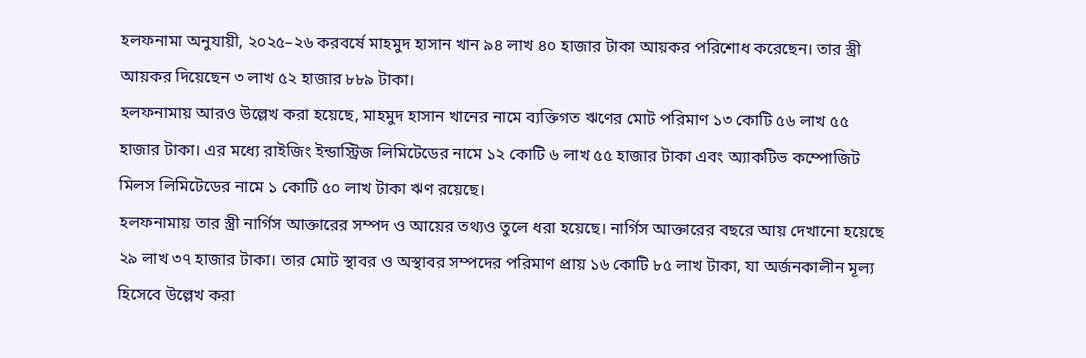হলফনামা অনুযায়ী, ২০২৫–২৬ করবর্ষে মাহমুদ হাসান খান ৯৪ লাখ ৪০ হাজার টাকা আয়কর পরিশোধ করেছেন। তার স্ত্রী আয়কর দিয়েছেন ৩ লাখ ৫২ হাজার ৮৮৯ টাকা।
হলফনামায় আরও উল্লেখ করা হয়েছে, মাহমুদ হাসান খানের নামে ব্যক্তিগত ঋণের মোট পরিমাণ ১৩ কোটি ৫৬ লাখ ৫৫ হাজার টাকা। এর মধ্যে রাইজিং ইন্ডাস্ট্রিজ লিমিটেডের নামে ১২ কোটি ৬ লাখ ৫৫ হাজার টাকা এবং অ্যাকটিভ কম্পোজিট মিলস লিমিটেডের নামে ১ কোটি ৫০ লাখ টাকা ঋণ রয়েছে।
হলফনামায় তার স্ত্রী নার্গিস আক্তারের সম্পদ ও আয়ের তথ্যও তুলে ধরা হয়েছে। নার্গিস আক্তারের বছরে আয় দেখানো হয়েছে ২৯ লাখ ৩৭ হাজার টাকা। তার মোট স্থাবর ও অস্থাবর সম্পদের পরিমাণ প্রায় ১৬ কোটি ৮৫ লাখ টাকা, যা অর্জনকালীন মূল্য হিসেবে উল্লেখ করা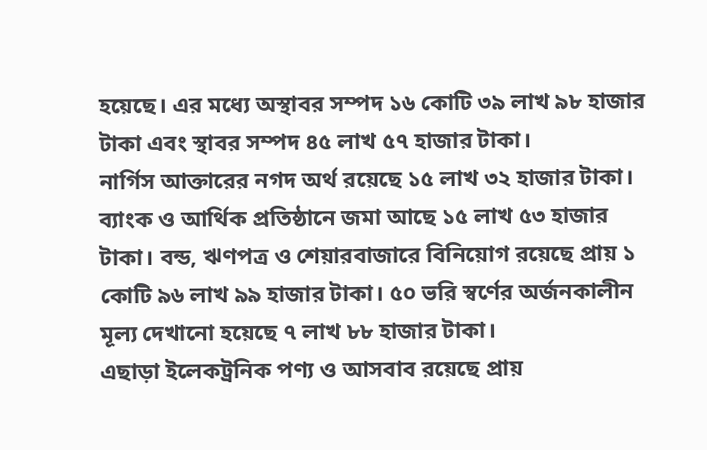হয়েছে। এর মধ্যে অস্থাবর সম্পদ ১৬ কোটি ৩৯ লাখ ৯৮ হাজার টাকা এবং স্থাবর সম্পদ ৪৫ লাখ ৫৭ হাজার টাকা।
নার্গিস আক্তারের নগদ অর্থ রয়েছে ১৫ লাখ ৩২ হাজার টাকা। ব্যাংক ও আর্থিক প্রতিষ্ঠানে জমা আছে ১৫ লাখ ৫৩ হাজার টাকা। বন্ড, ঋণপত্র ও শেয়ারবাজারে বিনিয়োগ রয়েছে প্রায় ১ কোটি ৯৬ লাখ ৯৯ হাজার টাকা। ৫০ ভরি স্বর্ণের অর্জনকালীন মূল্য দেখানো হয়েছে ৭ লাখ ৮৮ হাজার টাকা।
এছাড়া ইলেকট্রনিক পণ্য ও আসবাব রয়েছে প্রায়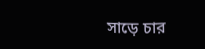সাড়ে চার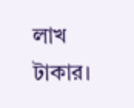লাখ টাকার।